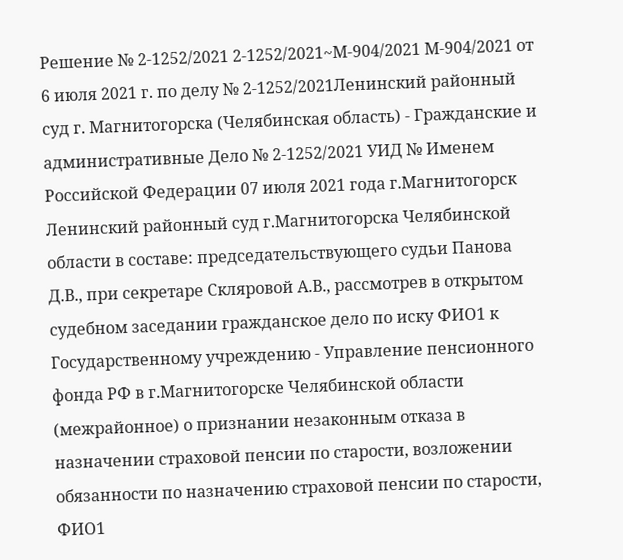Решение № 2-1252/2021 2-1252/2021~М-904/2021 М-904/2021 от 6 июля 2021 г. по делу № 2-1252/2021Ленинский районный суд г. Магнитогорска (Челябинская область) - Гражданские и административные Дело № 2-1252/2021 УИД № Именем Российской Федерации 07 июля 2021 года г.Магнитогорск Ленинский районный суд г.Магнитогорска Челябинской области в составе: председательствующего судьи Панова Д.В., при секретаре Скляровой А.В., рассмотрев в открытом судебном заседании гражданское дело по иску ФИО1 к Государственному учреждению - Управление пенсионного фонда РФ в г.Магнитогорске Челябинской области (межрайонное) о признании незаконным отказа в назначении страховой пенсии по старости, возложении обязанности по назначению страховой пенсии по старости, ФИО1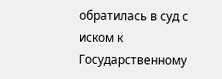обратилась в суд с иском к Государственному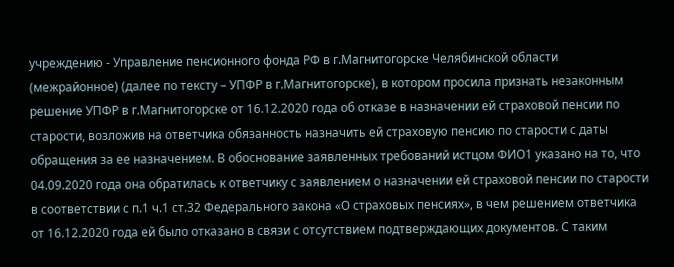учреждению - Управление пенсионного фонда РФ в г.Магнитогорске Челябинской области (межрайонное) (далее по тексту – УПФР в г.Магнитогорске), в котором просила признать незаконным решение УПФР в г.Магнитогорске от 16.12.2020 года об отказе в назначении ей страховой пенсии по старости, возложив на ответчика обязанность назначить ей страховую пенсию по старости с даты обращения за ее назначением. В обоснование заявленных требований истцом ФИО1 указано на то, что 04.09.2020 года она обратилась к ответчику с заявлением о назначении ей страховой пенсии по старости в соответствии с п.1 ч.1 ст.32 Федерального закона «О страховых пенсиях», в чем решением ответчика от 16.12.2020 года ей было отказано в связи с отсутствием подтверждающих документов. С таким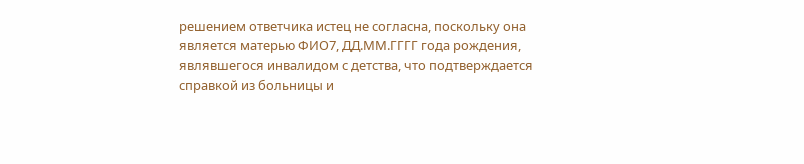решением ответчика истец не согласна, поскольку она является матерью ФИО7, ДД.ММ.ГГГГ года рождения, являвшегося инвалидом с детства, что подтверждается справкой из больницы и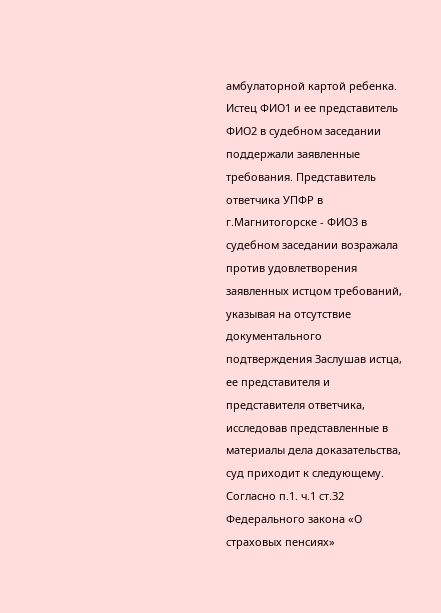амбулаторной картой ребенка. Истец ФИО1 и ее представитель ФИО2 в судебном заседании поддержали заявленные требования. Представитель ответчика УПФР в г.Магнитогорске - ФИО3 в судебном заседании возражала против удовлетворения заявленных истцом требований, указывая на отсутствие документального подтверждения Заслушав истца, ее представителя и представителя ответчика, исследовав представленные в материалы дела доказательства, суд приходит к следующему. Согласно п.1. ч.1 ст.32 Федерального закона «О страховых пенсиях»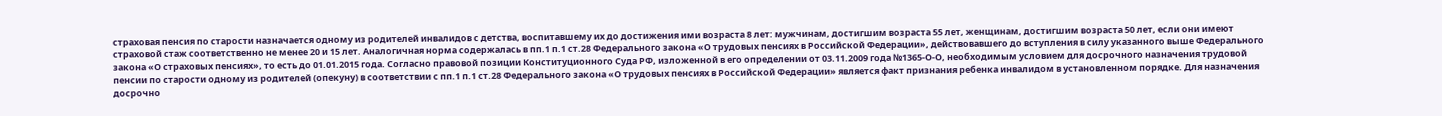страховая пенсия по старости назначается одному из родителей инвалидов с детства, воспитавшему их до достижения ими возраста 8 лет: мужчинам, достигшим возраста 55 лет, женщинам, достигшим возраста 50 лет, если они имеют страховой стаж соответственно не менее 20 и 15 лет. Аналогичная норма содержалась в пп.1 п.1 ст.28 Федерального закона «О трудовых пенсиях в Российской Федерации», действовавшего до вступления в силу указанного выше Федерального закона «О страховых пенсиях», то есть до 01.01.2015 года. Согласно правовой позиции Конституционного Суда РФ, изложенной в его определении от 03.11.2009 года №1365-О-О, необходимым условием для досрочного назначения трудовой пенсии по старости одному из родителей (опекуну) в соответствии с пп.1 п.1 ст.28 Федерального закона «О трудовых пенсиях в Российской Федерации» является факт признания ребенка инвалидом в установленном порядке. Для назначения досрочно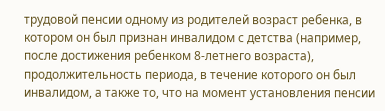трудовой пенсии одному из родителей возраст ребенка, в котором он был признан инвалидом с детства (например, после достижения ребенком 8-летнего возраста), продолжительность периода, в течение которого он был инвалидом, а также то, что на момент установления пенсии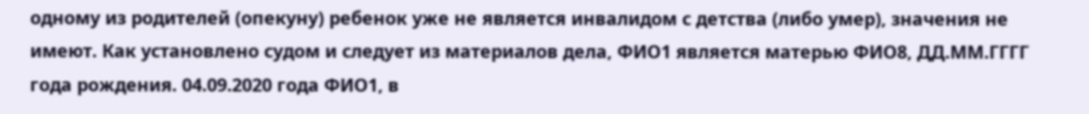одному из родителей (опекуну) ребенок уже не является инвалидом с детства (либо умер), значения не имеют. Как установлено судом и следует из материалов дела, ФИО1 является матерью ФИО8, ДД.ММ.ГГГГ года рождения. 04.09.2020 года ФИО1, в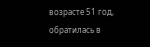возрасте 51 год, обратилась в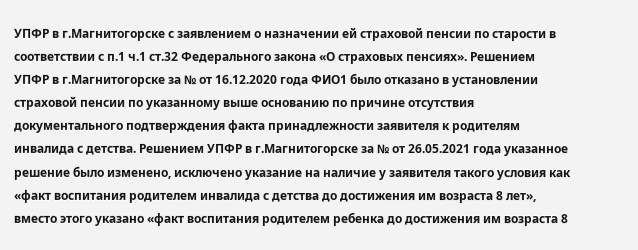УПФР в г.Магнитогорске с заявлением о назначении ей страховой пенсии по старости в соответствии с п.1 ч.1 ст.32 Федерального закона «О страховых пенсиях». Решением УПФР в г.Магнитогорске за № от 16.12.2020 года ФИО1 было отказано в установлении страховой пенсии по указанному выше основанию по причине отсутствия документального подтверждения факта принадлежности заявителя к родителям инвалида с детства. Решением УПФР в г.Магнитогорске за № от 26.05.2021 года указанное решение было изменено, исключено указание на наличие у заявителя такого условия как «факт воспитания родителем инвалида с детства до достижения им возраста 8 лет», вместо этого указано «факт воспитания родителем ребенка до достижения им возраста 8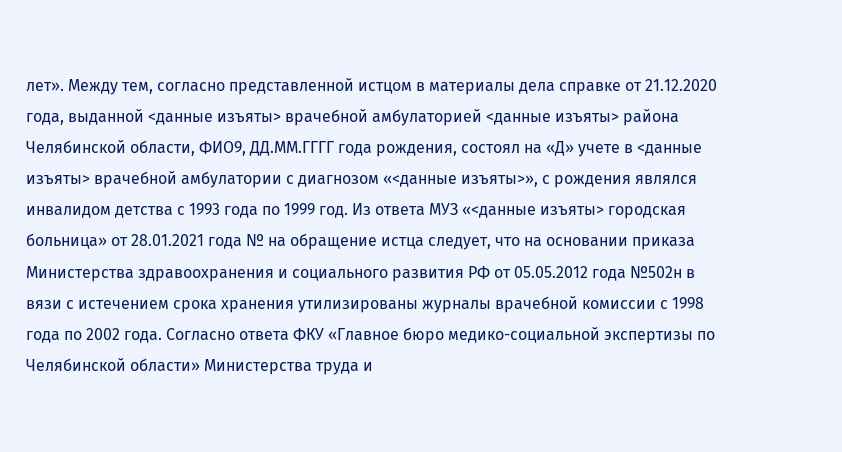лет». Между тем, согласно представленной истцом в материалы дела справке от 21.12.2020 года, выданной <данные изъяты> врачебной амбулаторией <данные изъяты> района Челябинской области, ФИО9, ДД.ММ.ГГГГ года рождения, состоял на «Д» учете в <данные изъяты> врачебной амбулатории с диагнозом «<данные изъяты>», с рождения являлся инвалидом детства с 1993 года по 1999 год. Из ответа МУЗ «<данные изъяты> городская больница» от 28.01.2021 года № на обращение истца следует, что на основании приказа Министерства здравоохранения и социального развития РФ от 05.05.2012 года №502н в вязи с истечением срока хранения утилизированы журналы врачебной комиссии с 1998 года по 2002 года. Согласно ответа ФКУ «Главное бюро медико-социальной экспертизы по Челябинской области» Министерства труда и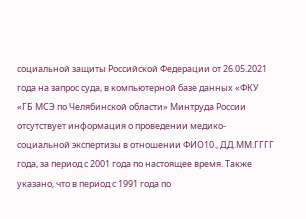социальной защиты Российской Федерации от 26.05.2021 года на запрос суда, в компьютерной базе данных «ФКУ «ГБ МСЭ по Челябинской области» Минтруда России отсутствует информация о проведении медико-социальной экспертизы в отношении ФИО10., ДД.ММ.ГГГГ года, за период с 2001 года по настоящее время. Также указано, что в период с 1991 года по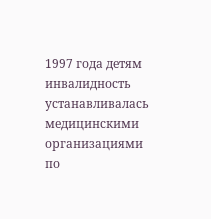1997 года детям инвалидность устанавливалась медицинскими организациями по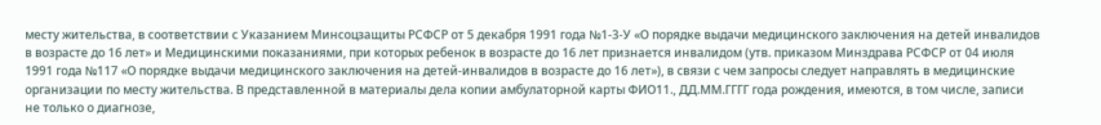месту жительства, в соответствии с Указанием Минсоцзащиты РСФСР от 5 декабря 1991 года №1-3-У «О порядке выдачи медицинского заключения на детей инвалидов в возрасте до 16 лет» и Медицинскими показаниями, при которых ребенок в возрасте до 16 лет признается инвалидом (утв. приказом Минздрава РСФСР от 04 июля 1991 года №117 «О порядке выдачи медицинского заключения на детей-инвалидов в возрасте до 16 лет»), в связи с чем запросы следует направлять в медицинские организации по месту жительства. В представленной в материалы дела копии амбулаторной карты ФИО11., ДД.ММ.ГГГГ года рождения, имеются, в том числе, записи не только о диагнозе,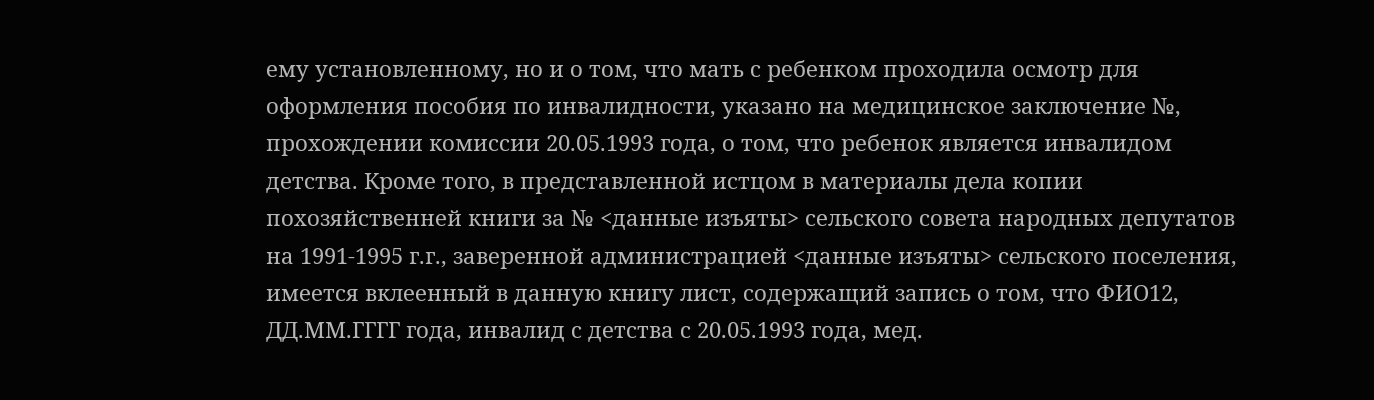ему установленному, но и о том, что мать с ребенком проходила осмотр для оформления пособия по инвалидности, указано на медицинское заключение №, прохождении комиссии 20.05.1993 года, о том, что ребенок является инвалидом детства. Кроме того, в представленной истцом в материалы дела копии похозяйственней книги за № <данные изъяты> сельского совета народных депутатов на 1991-1995 г.г., заверенной администрацией <данные изъяты> сельского поселения, имеется вклеенный в данную книгу лист, содержащий запись о том, что ФИО12, ДД.ММ.ГГГГ года, инвалид с детства с 20.05.1993 года, мед.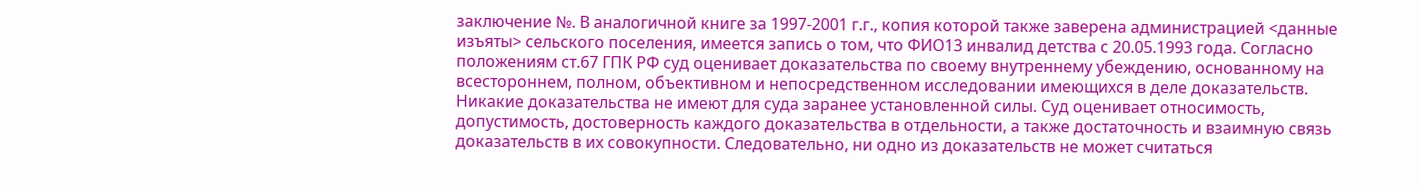заключение №. В аналогичной книге за 1997-2001 г.г., копия которой также заверена администрацией <данные изъяты> сельского поселения, имеется запись о том, что ФИО13 инвалид детства с 20.05.1993 года. Согласно положениям ст.67 ГПК РФ суд оценивает доказательства по своему внутреннему убеждению, основанному на всестороннем, полном, объективном и непосредственном исследовании имеющихся в деле доказательств. Никакие доказательства не имеют для суда заранее установленной силы. Суд оценивает относимость, допустимость, достоверность каждого доказательства в отдельности, а также достаточность и взаимную связь доказательств в их совокупности. Следовательно, ни одно из доказательств не может считаться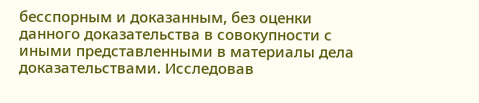бесспорным и доказанным, без оценки данного доказательства в совокупности с иными представленными в материалы дела доказательствами. Исследовав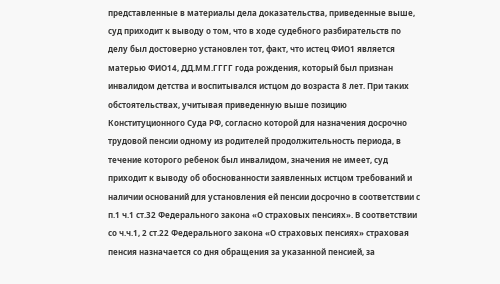представленные в материалы дела доказательства, приведенные выше, суд приходит к выводу о том, что в ходе судебного разбирательств по делу был достоверно установлен тот, факт, что истец ФИО1 является матерью ФИО14, ДД.ММ.ГГГГ года рождения, который был признан инвалидом детства и воспитывался истцом до возраста 8 лет. При таких обстоятельствах, учитывая приведенную выше позицию Конституционного Суда РФ, согласно которой для назначения досрочно трудовой пенсии одному из родителей продолжительность периода, в течение которого ребенок был инвалидом, значения не имеет, суд приходит к выводу об обоснованности заявленных истцом требований и наличии оснований для установления ей пенсии досрочно в соответствии с п.1 ч.1 ст.32 Федерального закона «О страховых пенсиях». В соответствии со ч.ч.1, 2 ст.22 Федерального закона «О страховых пенсиях» страховая пенсия назначается со дня обращения за указанной пенсией, за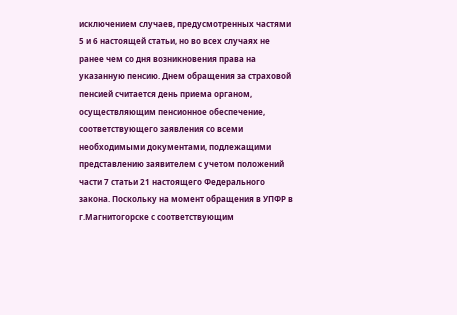исключением случаев, предусмотренных частями 5 и 6 настоящей статьи, но во всех случаях не ранее чем со дня возникновения права на указанную пенсию. Днем обращения за страховой пенсией считается день приема органом, осуществляющим пенсионное обеспечение, соответствующего заявления со всеми необходимыми документами, подлежащими представлению заявителем с учетом положений части 7 статьи 21 настоящего Федерального закона. Поскольку на момент обращения в УПФР в г.Магнитогорске с соответствующим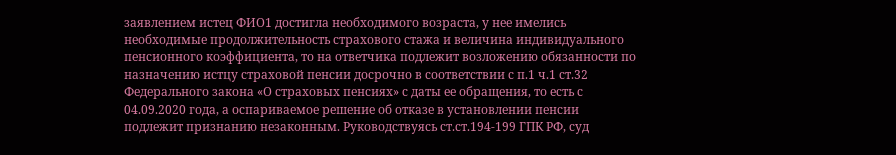заявлением истец ФИО1 достигла необходимого возраста, у нее имелись необходимые продолжительность страхового стажа и величина индивидуального пенсионного коэффициента, то на ответчика подлежит возложению обязанности по назначению истцу страховой пенсии досрочно в соответствии с п.1 ч.1 ст.32 Федерального закона «О страховых пенсиях» с даты ее обращения, то есть с 04.09.2020 года, а оспариваемое решение об отказе в установлении пенсии подлежит признанию незаконным. Руководствуясь ст.ст.194-199 ГПК РФ, суд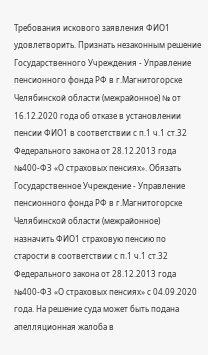Требования искового заявления ФИО1 удовлетворить. Признать незаконным решение Государственного Учреждения - Управление пенсионного фонда РФ в г.Магнитогорске Челябинской области (межрайонное) № от 16.12.2020 года об отказе в установлении пенсии ФИО1 в соответствии с п.1 ч.1 ст.32 Федерального закона от 28.12.2013 года №400-ФЗ «О страховых пенсиях». Обязать Государственное Учреждение - Управление пенсионного фонда РФ в г.Магнитогорске Челябинской области (межрайонное) назначить ФИО1 страховую пенсию по старости в соответствии с п.1 ч.1 ст.32 Федерального закона от 28.12.2013 года №400-ФЗ «О страховых пенсиях» с 04.09.2020 года. На решение суда может быть подана апелляционная жалоба в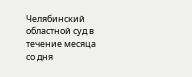Челябинский областной суд в течение месяца со дня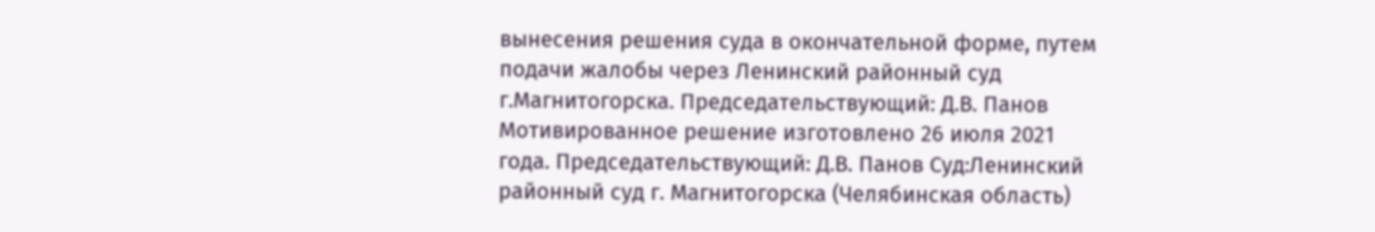вынесения решения суда в окончательной форме, путем подачи жалобы через Ленинский районный суд г.Магнитогорска. Председательствующий: Д.В. Панов Мотивированное решение изготовлено 26 июля 2021 года. Председательствующий: Д.В. Панов Суд:Ленинский районный суд г. Магнитогорска (Челябинская область)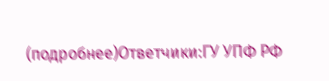(подробнее)Ответчики:ГУ УПФ РФ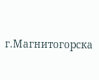г.Магнитогорска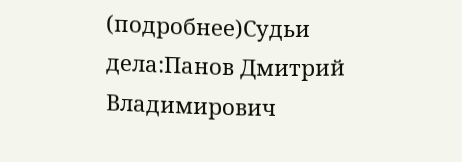(подробнее)Судьи дела:Панов Дмитрий Владимирович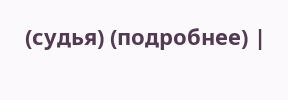(судья) (подробнее) |